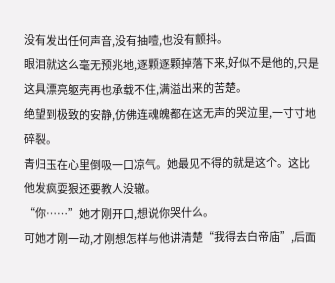没有发出任何声音,没有抽噎,也没有颤抖。
眼泪就这么毫无预兆地,逐颗逐颗掉落下来,好似不是他的,只是这具漂亮躯壳再也承载不住,满溢出来的苦楚。
绝望到极致的安静,仿佛连魂魄都在这无声的哭泣里,一寸寸地碎裂。
青归玉在心里倒吸一口凉气。她最见不得的就是这个。这比他发疯耍狠还要教人没辙。
“你……”她才刚开口,想说你哭什么。
可她才刚一动,才刚想怎样与他讲清楚“我得去白帝庙”,后面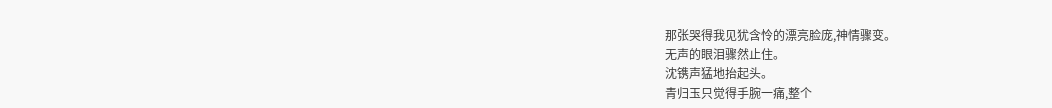那张哭得我见犹含怜的漂亮脸庞,神情骤变。
无声的眼泪骤然止住。
沈镌声猛地抬起头。
青归玉只觉得手腕一痛,整个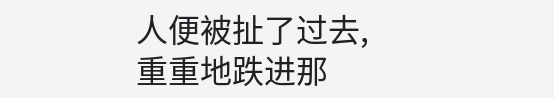人便被扯了过去,重重地跌进那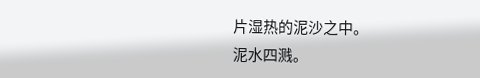片湿热的泥沙之中。
泥水四溅。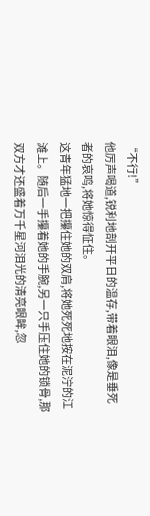“不行!”
他厉声喝道,锐利地剖开平日的温存,带着眼泪,像是垂死者的哀鸣,将她惊得怔住。
这青年猛地一把攥住她的双肩,将她死死地按在泥泞的江滩上。随后一手攥着她的手腕,另一只手压住她的锁骨,那双方才还盛着万千星河泪光的清亮眼眸,忽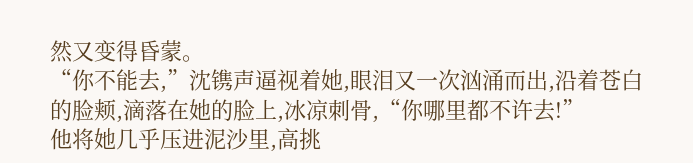然又变得昏蒙。
“你不能去,”沈镌声逼视着她,眼泪又一次汹涌而出,沿着苍白的脸颊,滴落在她的脸上,冰凉刺骨,“你哪里都不许去!”
他将她几乎压进泥沙里,高挑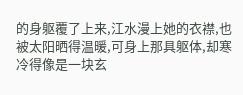的身躯覆了上来,江水漫上她的衣襟,也被太阳晒得温暖,可身上那具躯体,却寒冷得像是一块玄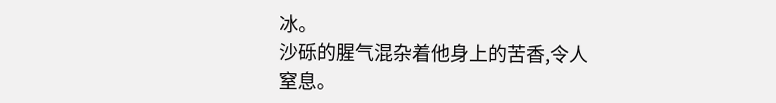冰。
沙砾的腥气混杂着他身上的苦香,令人窒息。